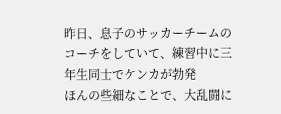昨日、息子のサッカーチームのコーチをしていて、練習中に三年生同士でケンカが勃発
ほんの些細なことで、大乱闘に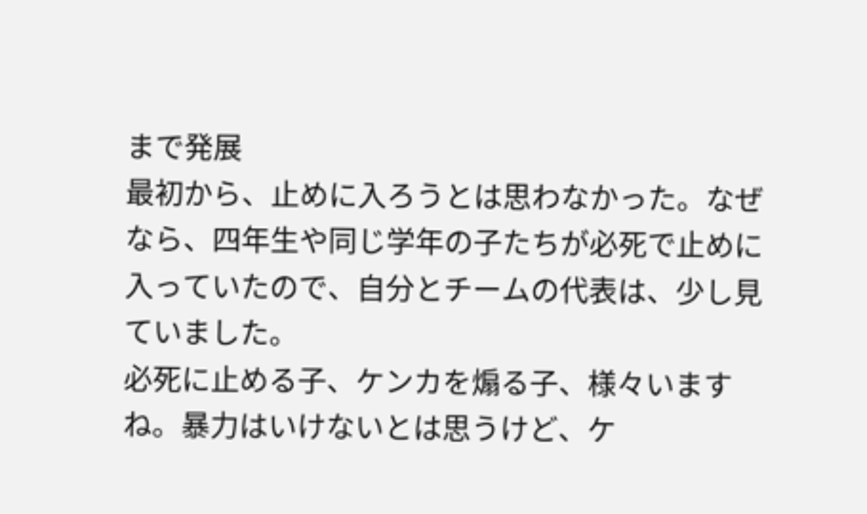まで発展
最初から、止めに入ろうとは思わなかった。なぜなら、四年生や同じ学年の子たちが必死で止めに入っていたので、自分とチームの代表は、少し見ていました。
必死に止める子、ケンカを煽る子、様々いますね。暴力はいけないとは思うけど、ケ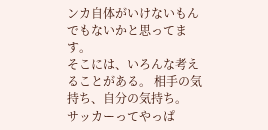ンカ自体がいけないもんでもないかと思ってます。
そこには、いろんな考えることがある。 相手の気持ち、自分の気持ち。
サッカーってやっぱ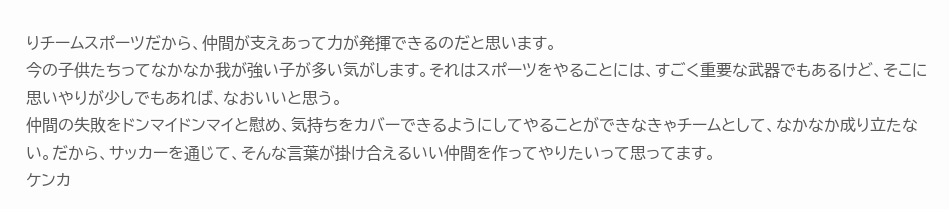りチームスポーツだから、仲間が支えあって力が発揮できるのだと思います。
今の子供たちってなかなか我が強い子が多い気がします。それはスポーツをやることには、すごく重要な武器でもあるけど、そこに思いやりが少しでもあれば、なおいいと思う。
仲間の失敗をドンマイドンマイと慰め、気持ちをカバーできるようにしてやることができなきゃチームとして、なかなか成り立たない。だから、サッカーを通じて、そんな言葉が掛け合えるいい仲間を作ってやりたいって思ってます。
ケンカ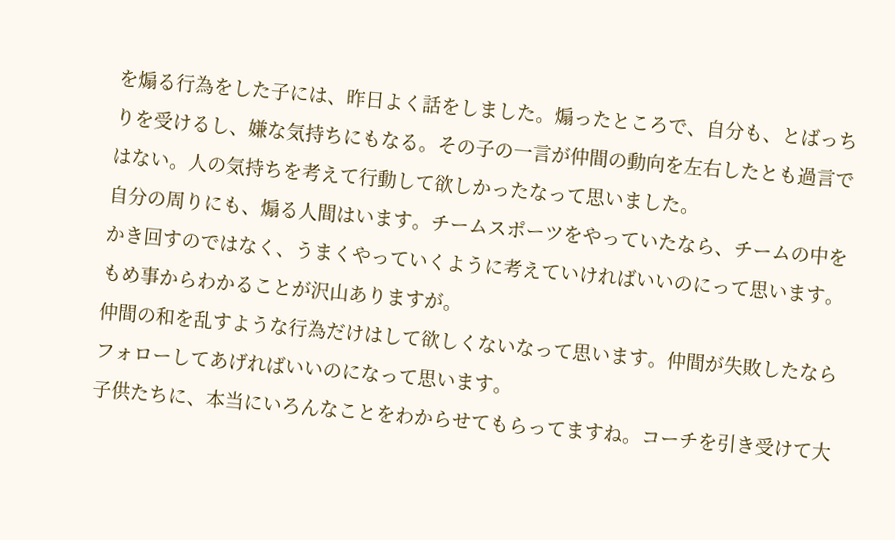を煽る行為をした子には、昨日よく話をしました。煽ったところで、自分も、とばっちりを受けるし、嫌な気持ちにもなる。その子の一言が仲間の動向を左右したとも過言ではない。人の気持ちを考えて行動して欲しかったなって思いました。
自分の周りにも、煽る人間はいます。チームスポーツをやっていたなら、チームの中をかき回すのではなく、うまくやっていくように考えていければいいのにって思います。もめ事からわかることが沢山ありますが。
仲間の和を乱すような行為だけはして欲しくないなって思います。仲間が失敗したならフォローしてあげればいいのになって思います。
子供たちに、本当にいろんなことをわからせてもらってますね。コーチを引き受けて大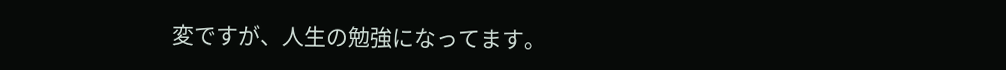変ですが、人生の勉強になってます。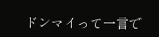ドンマイって一言で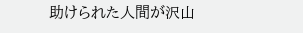助けられた人間が沢山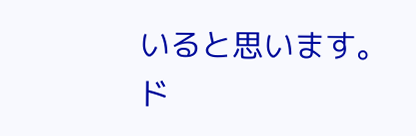いると思います。
ド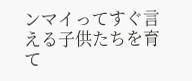ンマイってすぐ言える子供たちを育て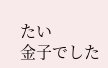たい
金子でした